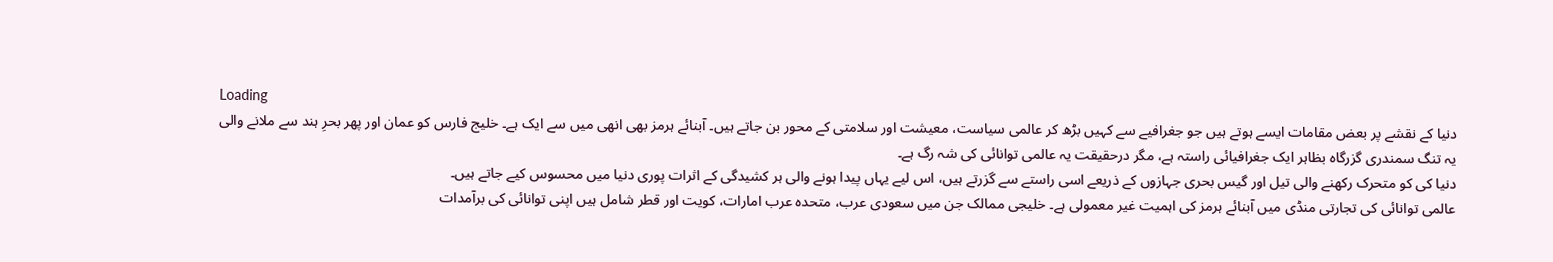Loading
دنیا کے نقشے پر بعض مقامات ایسے ہوتے ہیں جو جغرافیے سے کہیں بڑھ کر عالمی سیاست، معیشت اور سلامتی کے محور بن جاتے ہیں۔ آبنائے ہرمز بھی انھی میں سے ایک ہے۔ خلیج فارس کو عمان اور پھر بحرِ ہند سے ملانے والی یہ تنگ سمندری گزرگاہ بظاہر ایک جغرافیائی راستہ ہے، مگر درحقیقت یہ عالمی توانائی کی شہ رگ ہے۔
دنیا کی کو متحرک رکھنے والی تیل اور گیس بحری جہازوں کے ذریعے اسی راستے سے گزرتے ہیں، اس لیے یہاں پیدا ہونے والی ہر کشیدگی کے اثرات پوری دنیا میں محسوس کیے جاتے ہیں۔
عالمی توانائی کی تجارتی منڈی میں آبنائے ہرمز کی اہمیت غیر معمولی ہے۔ خلیجی ممالک جن میں سعودی عرب، متحدہ عرب امارات، کویت اور قطر شامل ہیں اپنی توانائی کی برآمدات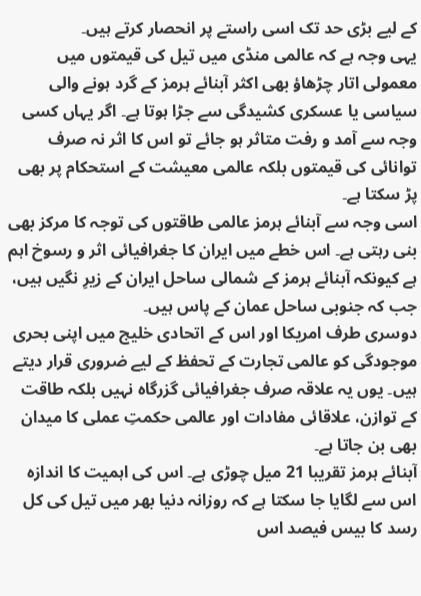کے لیے بڑی حد تک اسی راستے پر انحصار کرتے ہیں۔
یہی وجہ ہے کہ عالمی منڈی میں تیل کی قیمتوں میں معمولی اتار چڑھاؤ بھی اکثر آبنائے ہرمز کے گرد ہونے والی سیاسی یا عسکری کشیدگی سے جڑا ہوتا ہے۔ اگر یہاں کسی وجہ سے آمد و رفت متاثر ہو جائے تو اس کا اثر نہ صرف توانائی کی قیمتوں بلکہ عالمی معیشت کے استحکام پر بھی پڑ سکتا ہے۔
اسی وجہ سے آبنائے ہرمز عالمی طاقتوں کی توجہ کا مرکز بھی بنی رہتی ہے۔ اس خطے میں ایران کا جغرافیائی اثر و رسوخ اہم ہے کیونکہ آبنائے ہرمز کے شمالی ساحل ایران کے زیرِ نگیں ہیں، جب کہ جنوبی ساحل عمان کے پاس ہیں۔
دوسری طرف امریکا اور اس کے اتحادی خلیج میں اپنی بحری موجودگی کو عالمی تجارت کے تحفظ کے لیے ضروری قرار دیتے ہیں۔ یوں یہ علاقہ صرف جغرافیائی گزرگاہ نہیں بلکہ طاقت کے توازن، علاقائی مفادات اور عالمی حکمتِ عملی کا میدان بھی بن جاتا ہے۔
آبنائے ہرمز تقریبا 21 میل چوڑی ہے۔ اس کی اہمیت کا اندازہ اس سے لگایا جا سکتا ہے کہ روزانہ دنیا بھر میں تیل کی کل رسد کا بیس فیصد اس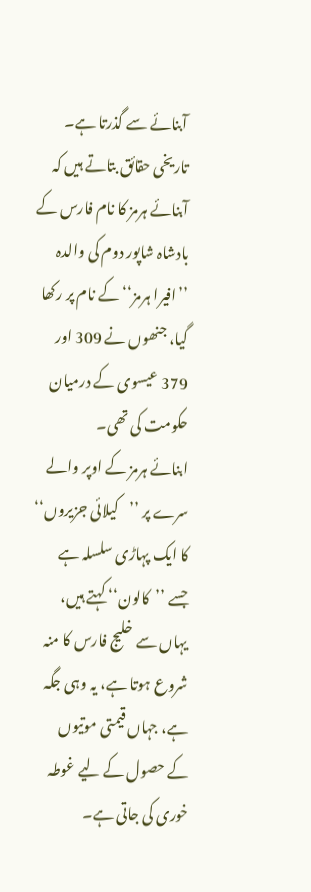آبنائے سے گذرتا ہے۔
تاریخی حقائق بتاتے ہیں کہ آبنائے ہرمز کا نام فارس کے بادشاہ شاپور دوم کی والدہ ’’افیرا ہرمز‘‘ کے نام پر رکھا گیا، جنھوں نے 309 اور 379 عیسوی کے درمیان حکومت کی تھی۔
ابنائے ہرمز کے اوپر والے سرے پر ’’کیلائی جزیروں‘‘ کا ایک پہاڑی سلسلہ ہے جسے ’’کالون‘‘ کہتے ہیں، یہاں سے خلیج فارس کا منہ شروع ہوتا ہے، یہ وہی جگہ ہے، جہاں قیمتی موتیوں کے حصول کے لیے غوطہ خوری کی جاتی ہے۔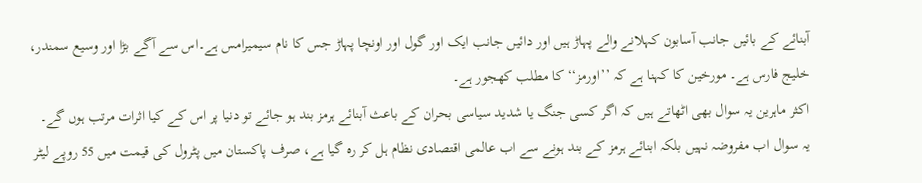آبنائے کے بائیں جانب آسابون کہلانے والے پہاڑ ہیں اور دائیں جانب ایک اور گول اور اونچا پہاڑ جس کا نام سیمیرامس ہے۔اس سے آگے بڑا اور وسیع سمندر، خلیج فارس ہے۔ مورخین کا کہنا ہے کہ ’’اورمز‘‘ کا مطلب کھجور ہے۔
اکثر ماہرین یہ سوال بھی اٹھاتے ہیں کہ اگر کسی جنگ یا شدید سیاسی بحران کے باعث آبنائے ہرمز بند ہو جائے تو دنیا پر اس کے کیا اثرات مرتب ہوں گے۔
یہ سوال اب مفروضہ نہیں بلکہ ابنائے ہرمز کے بند ہونے سے اب عالمی اقتصادی نظام ہل کر رہ گیا ہے، صرف پاکستان میں پٹرول کی قیمت میں 55 روپے لیٹر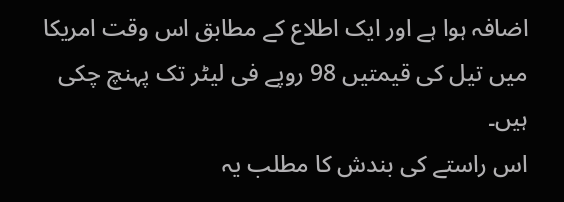اضافہ ہوا ہے اور ایک اطلاع کے مطابق اس وقت امریکا میں تیل کی قیمتیں 98 روپے فی لیٹر تک پہنچ چکی ہیں۔
اس راستے کی بندش کا مطلب یہ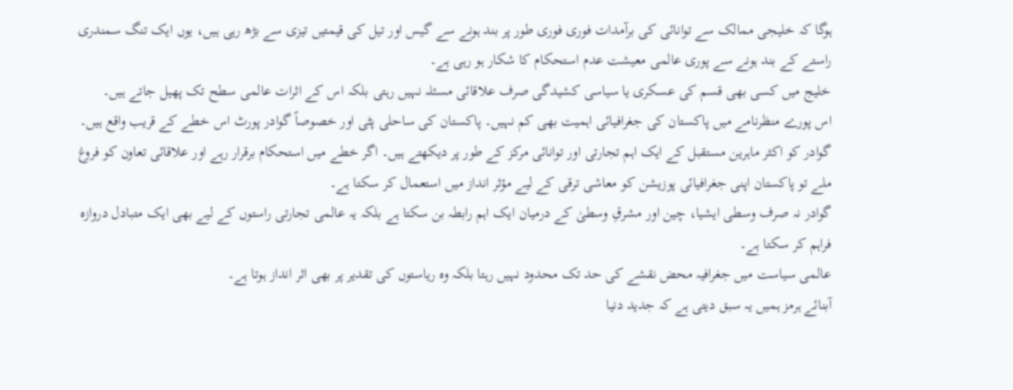ہوگا کہ خلیجی ممالک سے توانائی کی برآمدات فوری فوری طور پر بند ہونے سے گیس اور تیل کی قیمتیں تیزی سے بڑھ رہی ہیں، یوں ایک تنگ سمندری راستے کے بند ہونے سے پوری عالمی معیشت عدم استحکام کا شکار ہو رہی ہے۔
خلیج میں کسی بھی قسم کی عسکری یا سیاسی کشیدگی صرف علاقائی مسئلہ نہیں رہتی بلکہ اس کے اثرات عالمی سطح تک پھیل جاتے ہیں۔
اس پورے منظرنامے میں پاکستان کی جغرافیائی اہمیت بھی کم نہیں۔ پاکستان کی ساحلی پٹی اور خصوصاً گوادر پورٹ اس خطے کے قریب واقع ہیں۔
گوادر کو اکثر ماہرین مستقبل کے ایک اہم تجارتی اور توانائی مرکز کے طور پر دیکھتے ہیں۔ اگر خطے میں استحکام برقرار رہے اور علاقائی تعاون کو فروغ ملے تو پاکستان اپنی جغرافیائی پوزیشن کو معاشی ترقی کے لیے مؤثر انداز میں استعمال کر سکتا ہے۔
گوادر نہ صرف وسطی ایشیا، چین اور مشرقِ وسطیٰ کے درمیان ایک اہم رابطہ بن سکتا ہے بلکہ یہ عالمی تجارتی راستوں کے لیے بھی ایک متبادل دروازہ فراہم کر سکتا ہے۔
عالمی سیاست میں جغرافیہ محض نقشے کی حد تک محدود نہیں رہتا بلکہ وہ ریاستوں کی تقدیر پر بھی اثر انداز ہوتا ہے۔
آبنائے ہرمز ہمیں یہ سبق دیتی ہے کہ جدید دنیا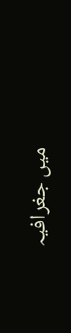میں جغرافیہ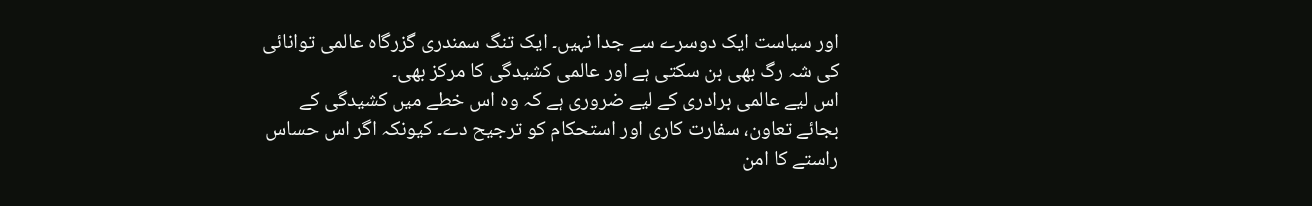اور سیاست ایک دوسرے سے جدا نہیں۔ ایک تنگ سمندری گزرگاہ عالمی توانائی کی شہ رگ بھی بن سکتی ہے اور عالمی کشیدگی کا مرکز بھی۔
اس لیے عالمی برادری کے لیے ضروری ہے کہ وہ اس خطے میں کشیدگی کے بجائے تعاون، سفارت کاری اور استحکام کو ترجیح دے۔ کیونکہ اگر اس حساس راستے کا امن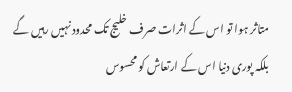متاثر ہوا تو اس کے اثرات صرف خلیج تک محدود نہیں رہیں گے بلکہ پوری دنیا اس کے ارتعاش کو محسوس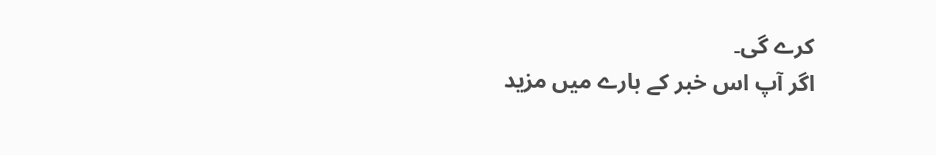کرے گی۔
اگر آپ اس خبر کے بارے میں مزید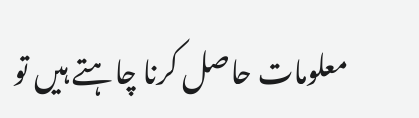معلومات حاصل کرنا چاہتے ہیں تو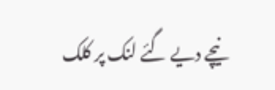نیچے دیے گئے لنک پر کلک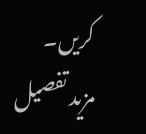کریں۔
مزید تفصیل